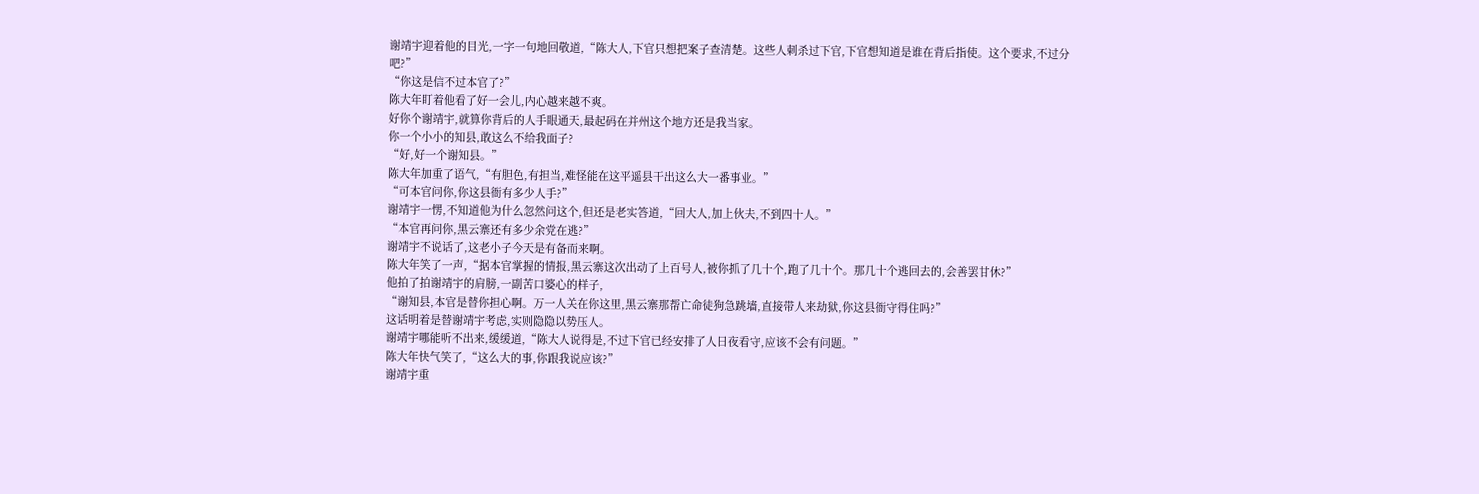谢靖宇迎着他的目光,一字一句地回敬道,“陈大人,下官只想把案子查清楚。这些人刺杀过下官,下官想知道是谁在背后指使。这个要求,不过分吧?”
“你这是信不过本官了?”
陈大年盯着他看了好一会儿,内心越来越不爽。
好你个谢靖宇,就算你背后的人手眼通天,最起码在并州这个地方还是我当家。
你一个小小的知县,敢这么不给我面子?
“好,好一个谢知县。”
陈大年加重了语气,“有胆色,有担当,难怪能在这平遥县干出这么大一番事业。”
“可本官问你,你这县衙有多少人手?”
谢靖宇一愣,不知道他为什么忽然问这个,但还是老实答道,“回大人,加上伙夫,不到四十人。”
“本官再问你,黑云寨还有多少余党在逃?”
谢靖宇不说话了,这老小子今天是有备而来啊。
陈大年笑了一声,“据本官掌握的情报,黑云寨这次出动了上百号人,被你抓了几十个,跑了几十个。那几十个逃回去的,会善罢甘休?”
他拍了拍谢靖宇的肩膀,一副苦口婆心的样子,
“谢知县,本官是替你担心啊。万一人关在你这里,黑云寨那帮亡命徒狗急跳墙,直接带人来劫狱,你这县衙守得住吗?”
这话明着是替谢靖宇考虑,实则隐隐以势压人。
谢靖宇哪能听不出来,缓缓道,“陈大人说得是,不过下官已经安排了人日夜看守,应该不会有问题。”
陈大年快气笑了,“这么大的事,你跟我说应该?”
谢靖宇重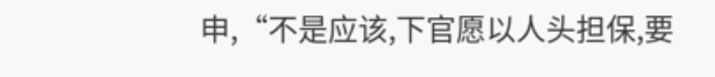申,“不是应该,下官愿以人头担保,要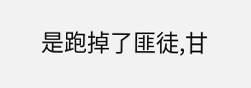是跑掉了匪徒,甘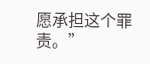愿承担这个罪责。”